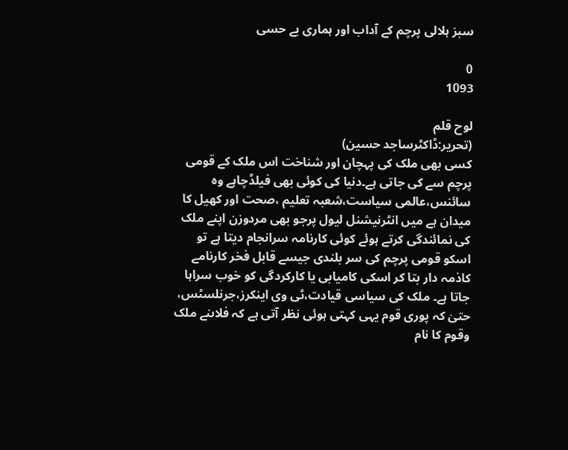سبز ہلالی پرچم کے آداب اور ہماری بے حسی

0
1093

لوح قلم
(تحریر:ڈاکٹرساجد حسین)
کسی بھی ملک کی پہچان اور شناخت اس ملک کے قومی پرچم سے کی جاتی ہے۔دنیا کی کوئی بھی فیلڈچاہے وہ سائنس،عالمی سیاست،شعبہ تعلیم ،صحت اور کھیل کا میدان ہے میں انٹرنیشنل لیول پرجو بھی مردوزن اپنے ملک کی نمائندگی کرتے ہوئے کوئی کارنامہ سرانجام دیتا ہے تو اسکو قومی پرچم کی سر بلندی جیسے قابل فخر کارنامے کاذمہ دار بتا کر اسکی کامیابی یا کارکردگی کو خوب سراہا جاتا ہے۔ ملک کی سیاسی قیادت،ٹی وی اینکرز،جرنلسٹس، حتیٰ کہ پوری قوم یہی کہتی ہوئی نظر آتی ہے کہ فلاںنے ملک وقوم کا نام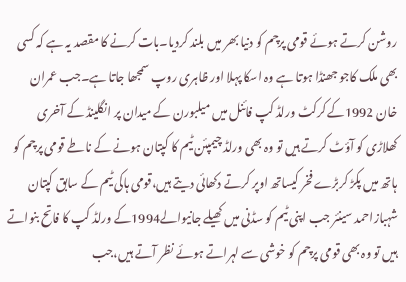روشن کرتے ہوئے قومی پرچم کو دنیا بھر میں بلند کردیا۔بات کرنے کا مقصد یہ ہے کہ کسی بھی ملک کاجو جھنڈا ہوتا ہے وہ اسکا پہلا اور ظاہری روپ سمجھا جاتا ہے۔جب عمران خان 1992کے کرکٹ ورلڈ کپ فائنل میں میلبورن کے میدان پر انگلینڈ کے آخری کھلاڑی کو آؤٹ کرتے ہیں تو وہ بھی ورلڈ چیمپئن ٹیم کا کپتان ہونے کے ناطے قومی پرچم کو ہاتھ میں پکڑ کربڑے فخر کیساتھ اوپر کرتے دکھائی دیتے ہیں،قومی ہاکی ٹیم کے سابق کپتان شہبازاحمد سینئر جب اپنی ٹیم کو سڈنی میں کھیلے جانیوالے1994کے ورلڈ کپ کا فاتح بنواتے ہیں تو وہ بھی قومی پرچم کو خوشی سے لہراتے ہوئے نظر آتے ہیں،جب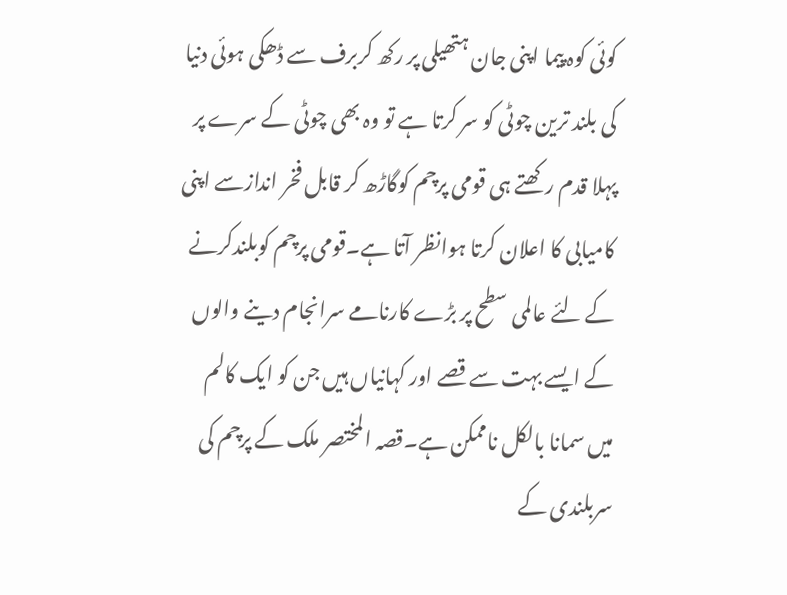کوئی کوہ پیما اپنی جان ہتھیلی پر رکھ کربرف سے ڈھکی ہوئی دنیا کی بلند ترین چوٹی کو سر کرتا ہے تو وہ بھی چوٹی کے سرے پر پہلا قدم رکھتے ہی قومی پرچم کوگاڑھ کر قابل فخر اندازسے اپنی کامیابی کا اعلان کرتا ہوانظر آتا ہے۔قومی پرچم کوبلندکرنے کے لئے عالمی سطح پر بڑے کارنامے سرانجام دینے والوں کے ایسے بہت سے قصے اور کہانیاں ہیں جن کو ایک کالم میں سمانا بالکل ناممکن ہے۔قصہ المختصر ملک کے پرچم کی سربلندی کے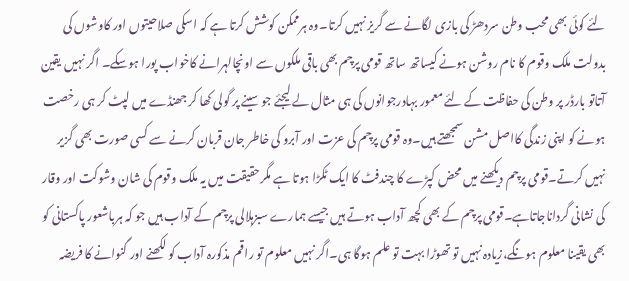لئے کوئی بھی محب وطن سردھڑ کی بازی لگانے سے گریز نہیں کرتا۔وہ ہرممکن کوشش کرتا ہے کہ اسکی صلاحیتوں اور کاوشوں کی بدولت ملک وقوم کا نام روشن ہونے کیساتھ ساتھ قومی پرچم بھی باقی ملکوں سے اونچالہرانے کاخواب پورا ہوسکے۔ اگر نہیں یقین آتاتو بارڈر پر وطن کی حفاظت کے لئے معمور بہادرجوانوں کی ہی مثال لے لیجئے جو سینے پر گولی کھا کر جھنڈے میں لپٹ کر ہی رخصت ہونے کو اپنی زندگی کااصل مشن سمجھتے ہیں۔وہ قومی پرچم کی عزت اور آبرو کی خاطر جان قربان کرنے سے کسی صورت بھی گزیر نہیں کرتے۔قومی پرچم دیکھنے میں محض کپڑے کا چندفٹ کا ایک ٹکڑا ہوتا ہے مگرحقیقت میں یہ ملک وقوم کی شان وشوکت اور وقار کی نشانی گرداناجاتاہے۔قومی پرچم کے بھی کچھ آداب ہوتے ہیں جیسے ہمارے سبزہلالی پرچم کے آداب ہیں جو کہ ہرباشعور پاکستانی کو بھی یقینا معلوم ہونگے،زیادہ نہیں تو تھوڑا بہت تو علم ہوگا ہی۔اگر نہیں معلوم تو راقم مذکورہ آداب کو لکھنے اور گنوانے کا فریضہ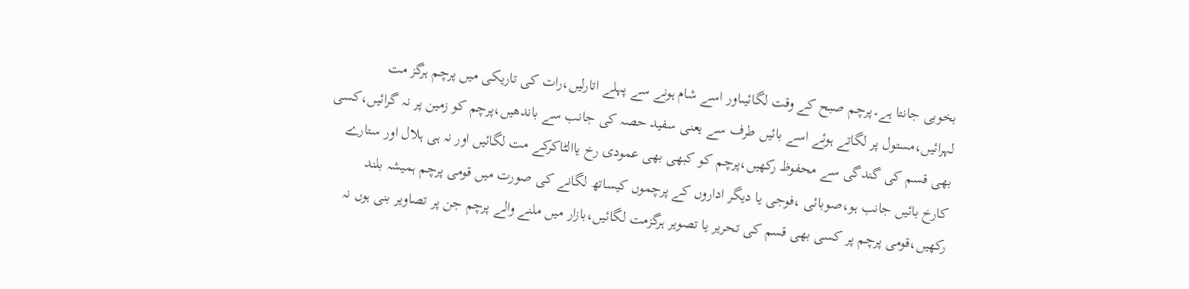بخوبی جانتا ہے۔پرچم صبح کے وقت لگائیںاور اسے شام ہونے سے پہلے اتارلیں،رات کی تاریکی میں پرچم ہرگز مت لہرائیں،مستول پر لگاتے ہوئے اسے بائیں طرف سے یعنی سفید حصہ کی جانب سے باندھیں،پرچم کو زمین پر نہ گرائیں،کسی بھی قسم کی گندگی سے محفوظ رکھیں،پرچم کو کبھی بھی عمودی رخ یاالٹاکرکے مت لگائیں اور نہ ہی ہلال اور ستارے کارخ بائیں جانب ہو،صوبائی ،فوجی یا دیگر اداروں کے پرچموں کیساتھ لگانے کی صورت میں قومی پرچم ہمیشہ بلند رکھیں،قومی پرچم پر کسی بھی قسم کی تحریر یا تصویر ہرگزمت لگائیں،بازار میں ملنے والے پرچم جن پر تصاویر بنی ہوں نہ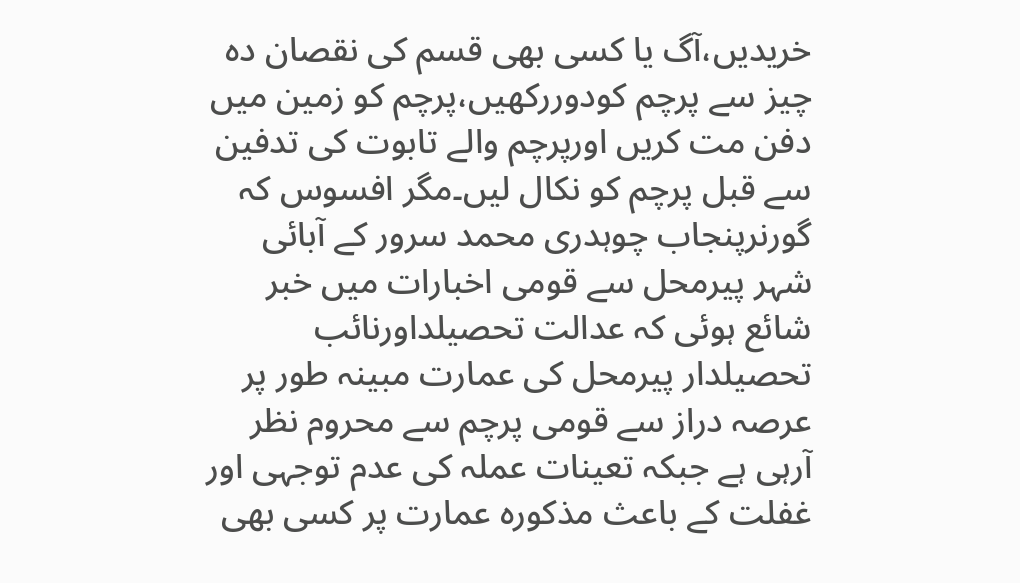خریدیں،آگ یا کسی بھی قسم کی نقصان دہ چیز سے پرچم کودوررکھیں،پرچم کو زمین میں دفن مت کریں اورپرچم والے تابوت کی تدفین سے قبل پرچم کو نکال لیں۔مگر افسوس کہ گورنرپنجاب چوہدری محمد سرور کے آبائی شہر پیرمحل سے قومی اخبارات میں خبر شائع ہوئی کہ عدالت تحصیلداورنائب تحصیلدار پیرمحل کی عمارت مبینہ طور پر عرصہ دراز سے قومی پرچم سے محروم نظر آرہی ہے جبکہ تعینات عملہ کی عدم توجہی اور غفلت کے باعث مذکورہ عمارت پر کسی بھی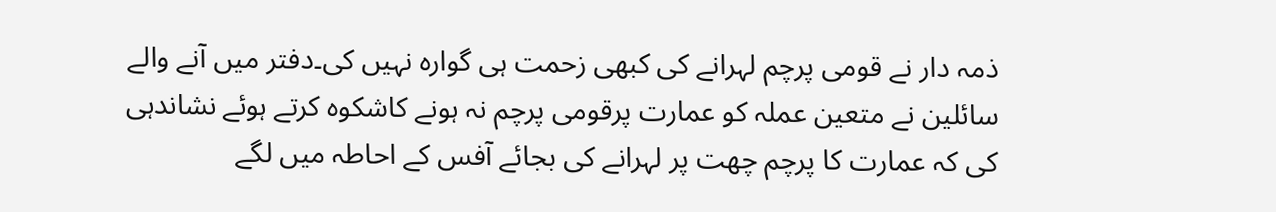ذمہ دار نے قومی پرچم لہرانے کی کبھی زحمت ہی گوارہ نہیں کی۔دفتر میں آنے والے سائلین نے متعین عملہ کو عمارت پرقومی پرچم نہ ہونے کاشکوہ کرتے ہوئے نشاندہی کی کہ عمارت کا پرچم چھت پر لہرانے کی بجائے آفس کے احاطہ میں لگے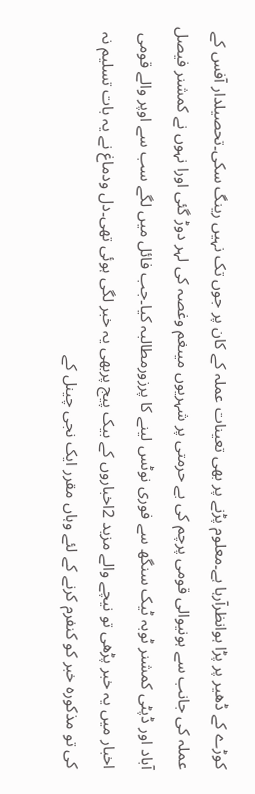کوڑے کے ڈھیر پر پڑا ہوانظرآرہا ہے۔معلوم پڑنے پر بھی تعینات عملہ کے کان پر جوں تک نہیں رینگ سکی۔تحصیلدار آفس کے عملہ کی جانب سے ہونیوالی قومی پرچم کی بے حرمتی پر شہریوں میںغم وغصہ کی لہر دوڑ گئی اورا نہوں نے کمشنر فیصل آباد اور ڈپٹی کمشنر ٹوبہ ٹیک سنگھ سے فوری نوٹس لینے کا پرزورمطالبہ کیا۔جب فائل میں لگے سب سے اوپر والے قومی اخبار میں یہ خبر پڑھی تو نیچے والے مزید 2اخباروں کے بیک پیج پربھی یہ خبر لگی ہوئی تھی۔دل ودماغ نے یہ بات تسلیم نہ کی تو مذکورہ خبر کو کنفرم کرنے کے لئے وہاں مقرر ایک نجی چینل کے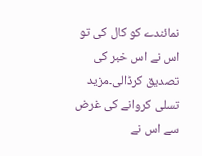نمائندے کو کال کی تو اس نے اس خبر کی تصدیق کرڈالی۔مزید تسلی کروانے کی غرض سے اس نے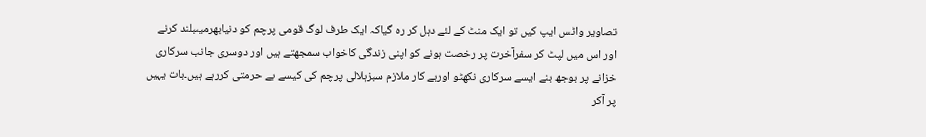تصاویر واٹس ایپ کیں تو ایک منٹ کے لئے دہل کر رہ گیاکہ ایک طرف لوگ قومی پرچم کو دنیابھرمیںبلند کرنے اور اس میں لپٹ کر سفرآخرت پر رخصت ہونے کو اپنی زندگی کاخواب سمجھتے ہیں اور دوسری جانب سرکاری خزانے پر بوجھ بنے ایسے سرکاری نکھٹو اوربے کار ملازم سبزہلالی پرچم کی کیسے بے حرمتی کررہے ہیں۔بات یہیں پر آکر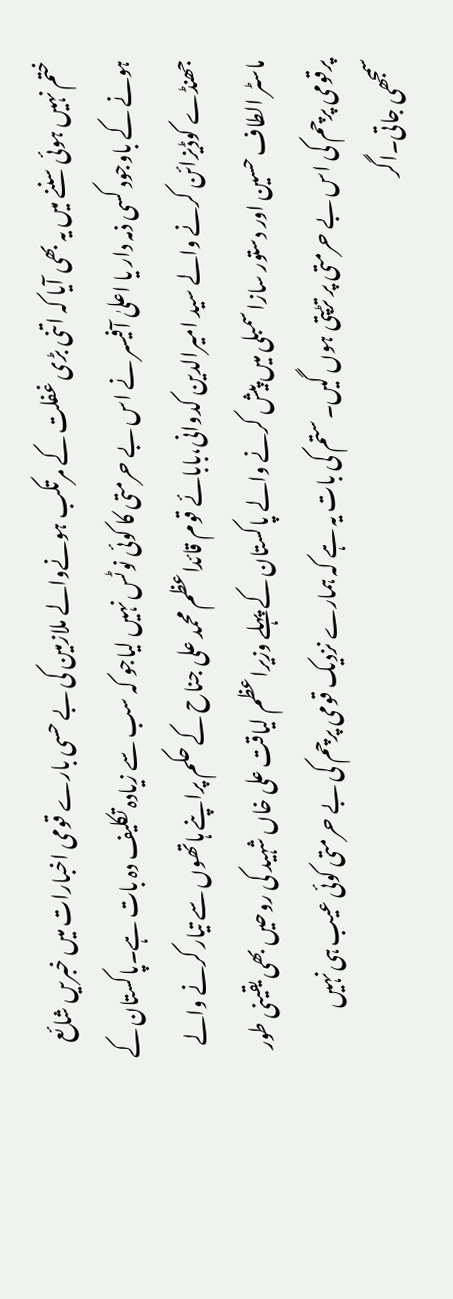ختم نہیں ہوئی سننے میں یہ بھی آیا کہ اتنی بڑی غفلت کے مرتکب ہونےوالے ملازمین کی بے حسی بارے قومی اخبارات میں خبریں شائع ہونے کے باوجود کسی ذمہ دار یا اعلیٰ آفیسر نے اس بے حرمتی کا کوئی نوٹس نہیں لیاجو کہ سب سے زیادہ تکلیف دہ بات ہے۔پاکستان کے جھنڈے کوڈیزائن کرنے والے سید امیرالدین کدوانی،بابائے قوم قائداعظم محمد علی جناح کے حکم پراپنے ہاتھوں سے تیار کرنے والے ماسٹر الطاف حسین اور دستور سازاسمبلی میں پیش کرنے والے پاکستان کے پہلے وزیراعظم لیاقت علی خاں شہید کی روحیں بھی یقینی طور پرقومی پرچم کی اس بے حرمتی پر تڑپتی ہوں گیں۔ستم کی بات یہ ہے کہ ہمارے نزدیک قومی پرچم کی بے حرمتی کوئی عیب ہی نہیں سمجھی جاتی۔اگر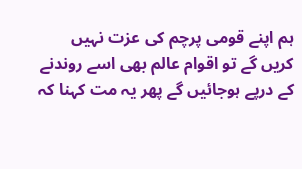ہم اپنے قومی پرچم کی عزت نہیں کریں گے تو اقوام عالم بھی اسے روندنے کے درپے ہوجائیں گے پھر یہ مت کہنا کہ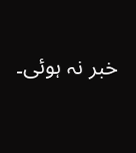خبر نہ ہوئی۔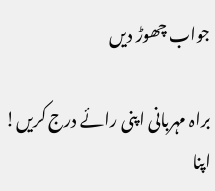جواب چھوڑ دیں

براہ مہربانی اپنی رائے درج کریں!
اپنا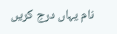نام یہاں درج کریں